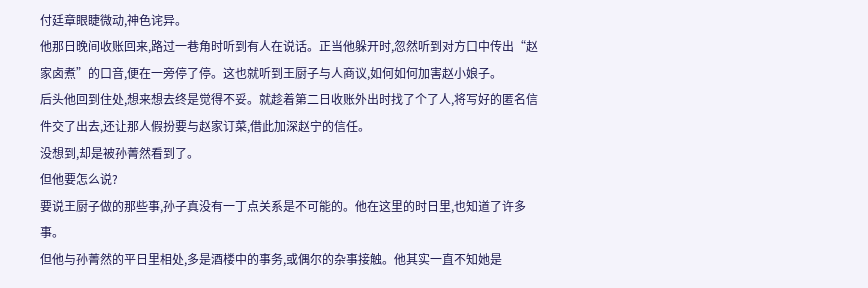付廷章眼睫微动,神色诧异。
他那日晚间收账回来,路过一巷角时听到有人在说话。正当他躲开时,忽然听到对方口中传出“赵家卤煮”的口音,便在一旁停了停。这也就听到王厨子与人商议,如何如何加害赵小娘子。
后头他回到住处,想来想去终是觉得不妥。就趁着第二日收账外出时找了个了人,将写好的匿名信件交了出去,还让那人假扮要与赵家订菜,借此加深赵宁的信任。
没想到,却是被孙菁然看到了。
但他要怎么说?
要说王厨子做的那些事,孙子真没有一丁点关系是不可能的。他在这里的时日里,也知道了许多事。
但他与孙菁然的平日里相处,多是酒楼中的事务,或偶尔的杂事接触。他其实一直不知她是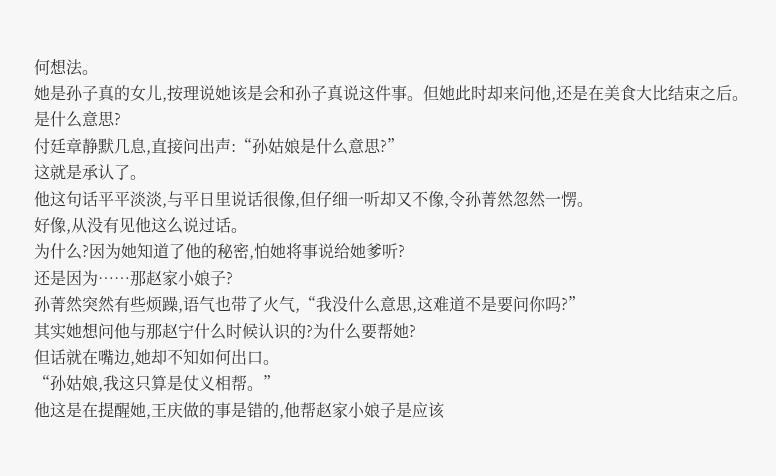何想法。
她是孙子真的女儿,按理说她该是会和孙子真说这件事。但她此时却来问他,还是在美食大比结束之后。
是什么意思?
付廷章静默几息,直接问出声:“孙姑娘是什么意思?”
这就是承认了。
他这句话平平淡淡,与平日里说话很像,但仔细一听却又不像,令孙菁然忽然一愣。
好像,从没有见他这么说过话。
为什么?因为她知道了他的秘密,怕她将事说给她爹听?
还是因为……那赵家小娘子?
孙菁然突然有些烦躁,语气也带了火气,“我没什么意思,这难道不是要问你吗?”
其实她想问他与那赵宁什么时候认识的?为什么要帮她?
但话就在嘴边,她却不知如何出口。
“孙姑娘,我这只算是仗义相帮。”
他这是在提醒她,王庆做的事是错的,他帮赵家小娘子是应该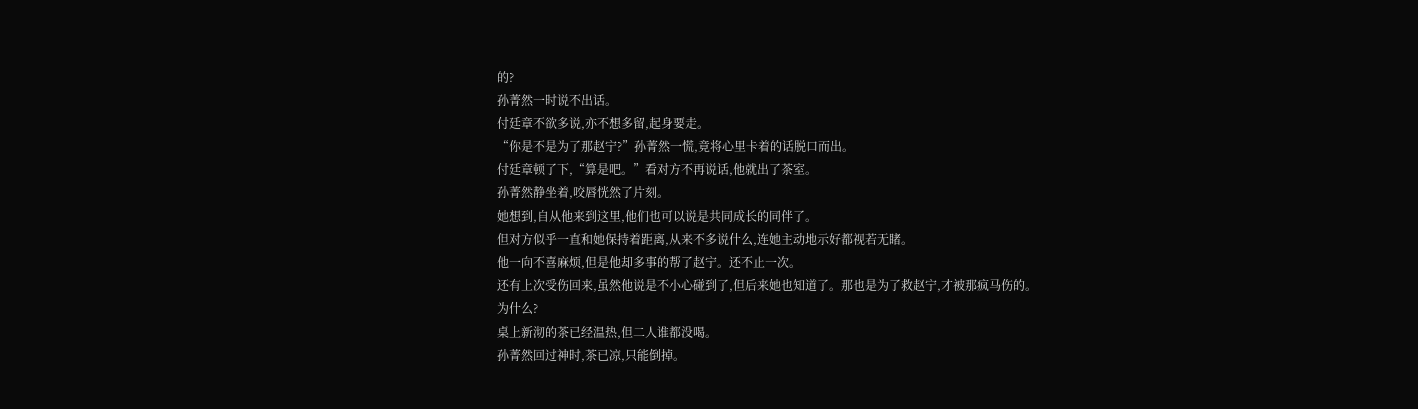的?
孙菁然一时说不出话。
付廷章不欲多说,亦不想多留,起身要走。
“你是不是为了那赵宁?”孙菁然一慌,竟将心里卡着的话脱口而出。
付廷章顿了下,“算是吧。”看对方不再说话,他就出了茶室。
孙菁然静坐着,咬唇恍然了片刻。
她想到,自从他来到这里,他们也可以说是共同成长的同伴了。
但对方似乎一直和她保持着距离,从来不多说什么,连她主动地示好都视若无睹。
他一向不喜麻烦,但是他却多事的帮了赵宁。还不止一次。
还有上次受伤回来,虽然他说是不小心碰到了,但后来她也知道了。那也是为了救赵宁,才被那疯马伤的。
为什么?
桌上新沏的茶已经温热,但二人谁都没喝。
孙菁然回过神时,茶已凉,只能倒掉。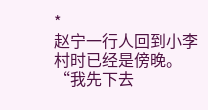*
赵宁一行人回到小李村时已经是傍晚。
“我先下去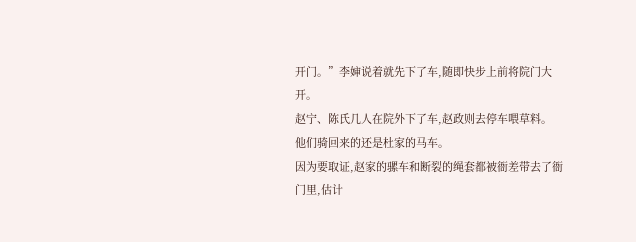开门。”李婶说着就先下了车,随即快步上前将院门大开。
赵宁、陈氏几人在院外下了车,赵政则去停车喂草料。
他们骑回来的还是杜家的马车。
因为要取证,赵家的骡车和断裂的绳套都被衙差带去了衙门里,估计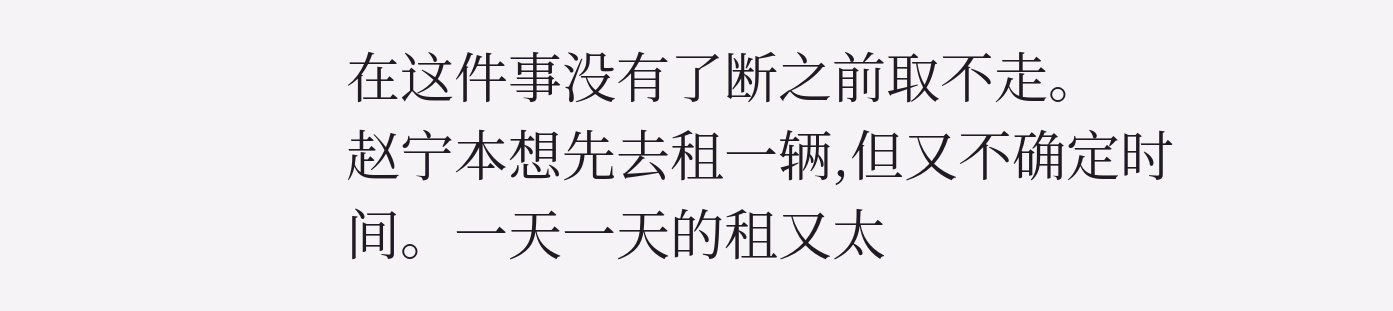在这件事没有了断之前取不走。
赵宁本想先去租一辆,但又不确定时间。一天一天的租又太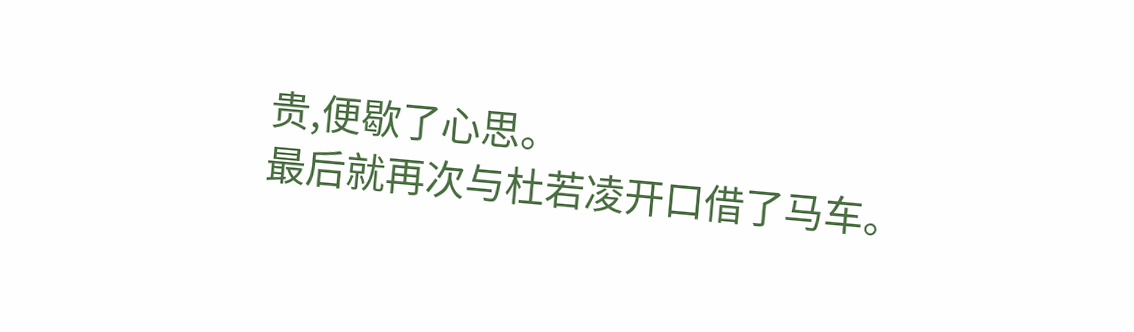贵,便歇了心思。
最后就再次与杜若凌开口借了马车。